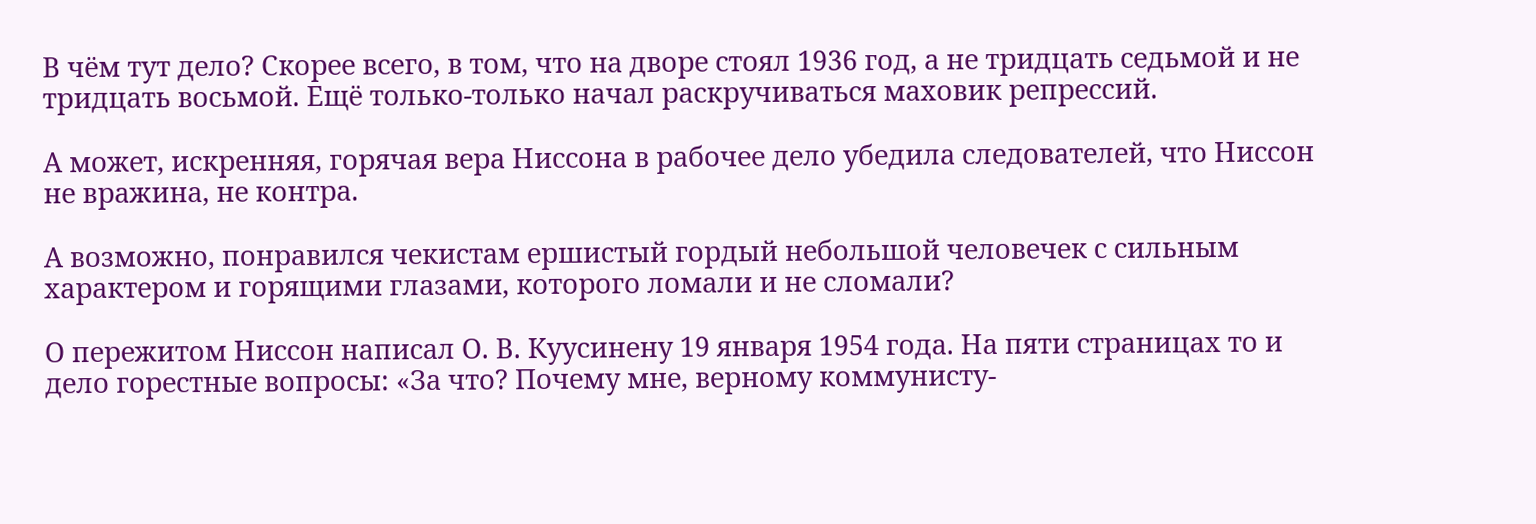В чём тут дело? Скорее всего, в том, что на дворе стоял 1936 год, а не тридцать седьмой и не тридцать восьмой. Ещё только-только начал раскручиваться маховик репрессий.

А может, искренняя, горячая вера Ниссона в рабочее дело убедила следователей, что Ниссон не вражина, не контра.

А возможно, понравился чекистам ершистый гордый небольшой человечек с сильным характером и горящими глазами, которого ломали и не сломали?

О пережитом Ниссон написал О. В. Куусинену 19 января 1954 года. На пяти страницах то и дело горестные вопросы: «За что? Почему мне, верному коммунисту-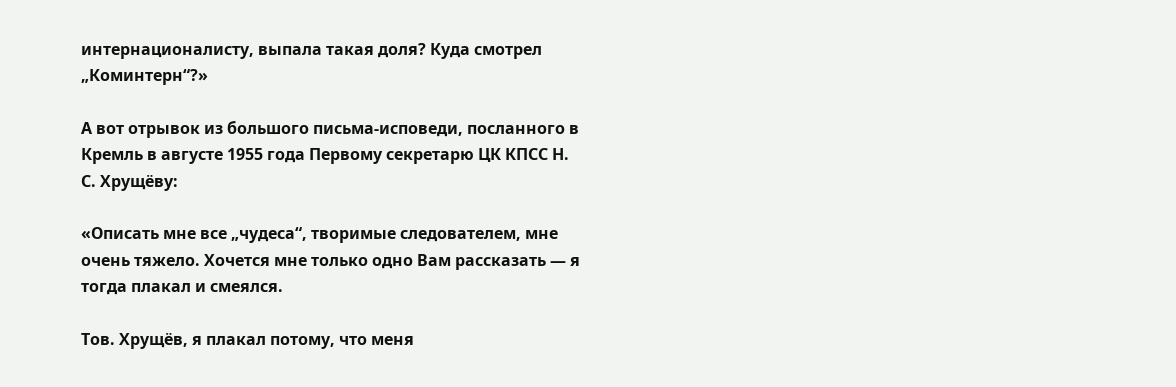интернационалисту, выпала такая доля? Куда смотрел „Коминтерн“?»

А вот отрывок из большого письма-исповеди, посланного в Кремль в августе 1955 года Первому секретарю ЦК КПСС Н. С. Хрущёву:

«Описать мне все „чудеса“, творимые следователем, мне очень тяжело. Хочется мне только одно Вам рассказать — я тогда плакал и смеялся.

Тов. Хрущёв, я плакал потому, что меня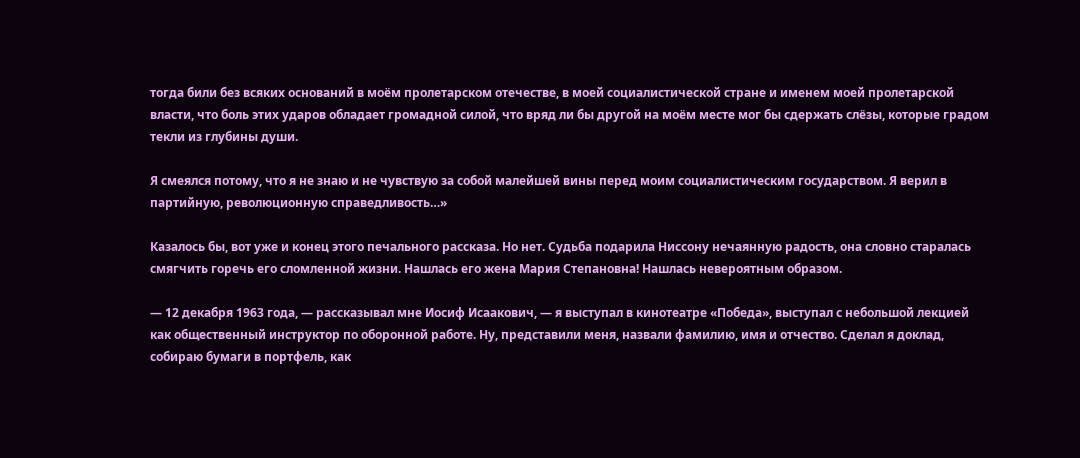тогда били без всяких оснований в моём пролетарском отечестве, в моей социалистической стране и именем моей пролетарской власти, что боль этих ударов обладает громадной силой, что вряд ли бы другой на моём месте мог бы сдержать слёзы, которые градом текли из глубины души.

Я смеялся потому, что я не знаю и не чувствую за собой малейшей вины перед моим социалистическим государством. Я верил в партийную, революционную справедливость…»

Казалось бы, вот уже и конец этого печального рассказа. Но нет. Судьба подарила Ниссону нечаянную радость, она словно старалась смягчить горечь его сломленной жизни. Нашлась его жена Мария Степановна! Нашлась невероятным образом.

— 12 декабря 1963 года, — рассказывал мне Иосиф Исаакович, — я выступал в кинотеатре «Победа», выступал с небольшой лекцией как общественный инструктор по оборонной работе. Ну, представили меня, назвали фамилию, имя и отчество. Сделал я доклад, собираю бумаги в портфель, как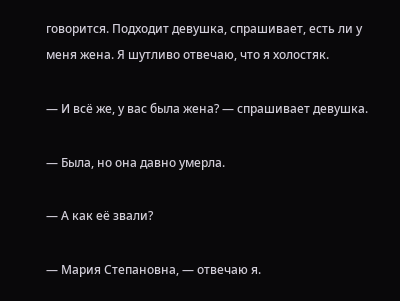говорится. Подходит девушка, спрашивает, есть ли у меня жена. Я шутливо отвечаю, что я холостяк.

— И всё же, у вас была жена? — спрашивает девушка.

— Была, но она давно умерла.

— А как её звали?

— Мария Степановна, — отвечаю я.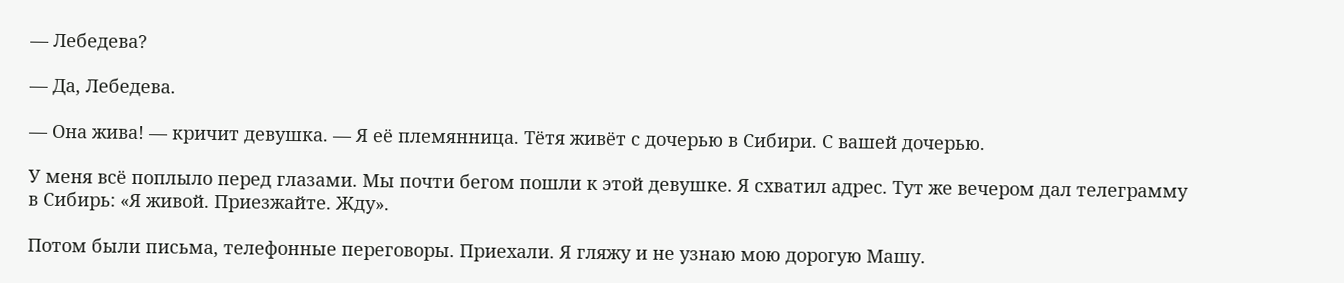— Лебедева?

— Да, Лебедева.

— Она жива! — кричит девушка. — Я её племянница. Тётя живёт с дочерью в Сибири. С вашей дочерью.

У меня всё поплыло перед глазами. Мы почти бегом пошли к этой девушке. Я схватил адрес. Тут же вечером дал телеграмму в Сибирь: «Я живой. Приезжайте. Жду».

Потом были письма, телефонные переговоры. Приехали. Я гляжу и не узнаю мою дорогую Машу.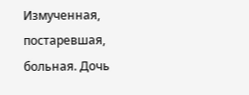Измученная, постаревшая, больная. Дочь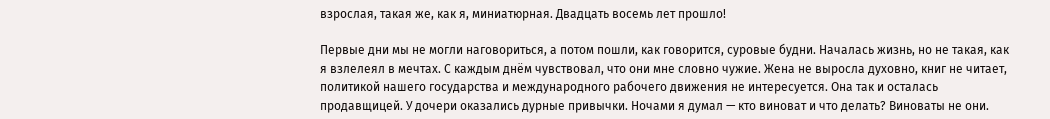взрослая, такая же, как я, миниатюрная. Двадцать восемь лет прошло!

Первые дни мы не могли наговориться, а потом пошли, как говорится, суровые будни. Началась жизнь, но не такая, как я взлелеял в мечтах. С каждым днём чувствовал, что они мне словно чужие. Жена не выросла духовно, книг не читает, политикой нашего государства и международного рабочего движения не интересуется. Она так и осталась продавщицей. У дочери оказались дурные привычки. Ночами я думал — кто виноват и что делать? Виноваты не они.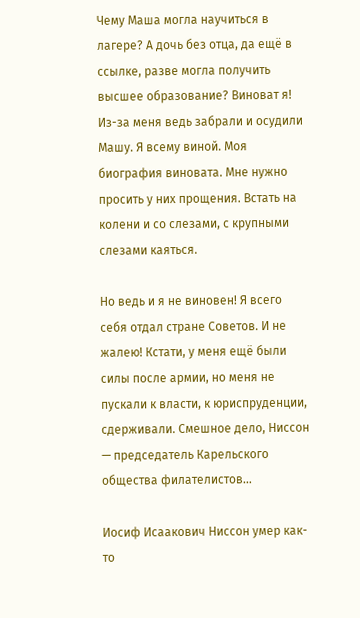Чему Маша могла научиться в лагере? А дочь без отца, да ещё в ссылке, разве могла получить высшее образование? Виноват я! Из-за меня ведь забрали и осудили Машу. Я всему виной. Моя биография виновата. Мне нужно просить у них прощения. Встать на колени и со слезами, с крупными слезами каяться.

Но ведь и я не виновен! Я всего себя отдал стране Советов. И не жалею! Кстати, у меня ещё были силы после армии, но меня не пускали к власти, к юриспруденции, сдерживали. Смешное дело, Ниссон — председатель Карельского общества филателистов…

Иосиф Исаакович Ниссон умер как-то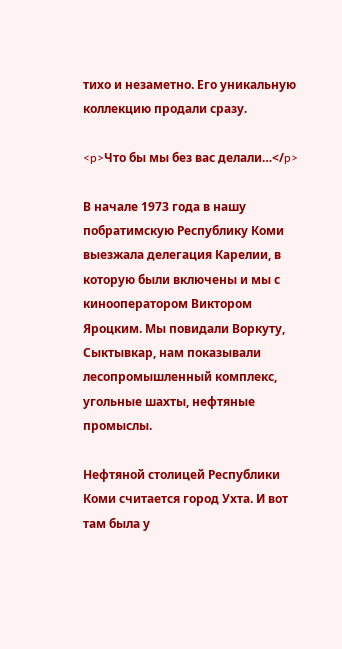тихо и незаметно. Его уникальную коллекцию продали сразу.

<p>Что бы мы без вас делали…</p>

В начале 1973 года в нашу побратимскую Республику Коми выезжала делегация Карелии, в которую были включены и мы с кинооператором Виктором Яроцким. Мы повидали Воркуту, Сыктывкар, нам показывали лесопромышленный комплекс, угольные шахты, нефтяные промыслы.

Нефтяной столицей Республики Коми считается город Ухта. И вот там была у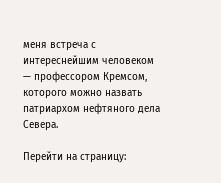меня встреча с интереснейшим человеком — профессором Кремсом, которого можно назвать патриархом нефтяного дела Севера.

Перейти на страницу: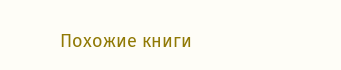Похожие книги